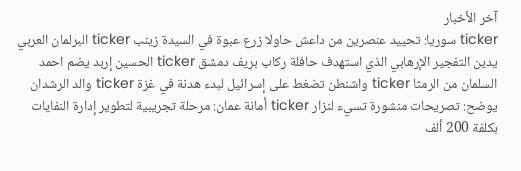آخر الأخبار
ticker سوريا: تحييد عنصرين من داعش حاولا زرع عبوة في السيدة زينب ticker البرلمان العربي يدين التفجير الإرهابي الذي استهدف حافلة ركاب بريف دمشق ticker الحسين إربد يضم احمد السلمان من الرمثا ticker واشنطن تضغط على إسرائيل لبدء هدنة في غزة ticker والد الرشدان يوضح: تصريحات منشورة تسيء لنزار ticker أمانة عمان: مرحلة تجريبية لتطوير إدارة النفايات بكلفة 200 ألف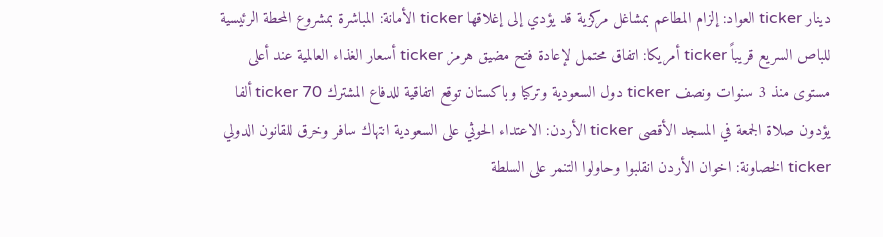دينار ticker العواد: إلزام المطاعم بمشاغل مركزية قد يؤدي إلى إغلاقها ticker الأمانة: المباشرة بمشروع المحطة الرئيسية للباص السريع قريباً ticker أمريكا: اتفاق محتمل لإعادة فتح مضيق هرمز ticker أسعار الغذاء العالمية عند أعلى مستوى منذ 3 سنوات ونصف ticker دول السعودية وتركيا وباكستان توقع اتفاقية للدفاع المشترك ticker 70 ألفا يؤدون صلاة الجمعة في المسجد الأقصى ticker الأردن: الاعتداء الحوثي على السعودية انتهاك سافر وخرق للقانون الدولي ticker الخصاونة: اخوان الأردن انقلبوا وحاولوا التنمر على السلطة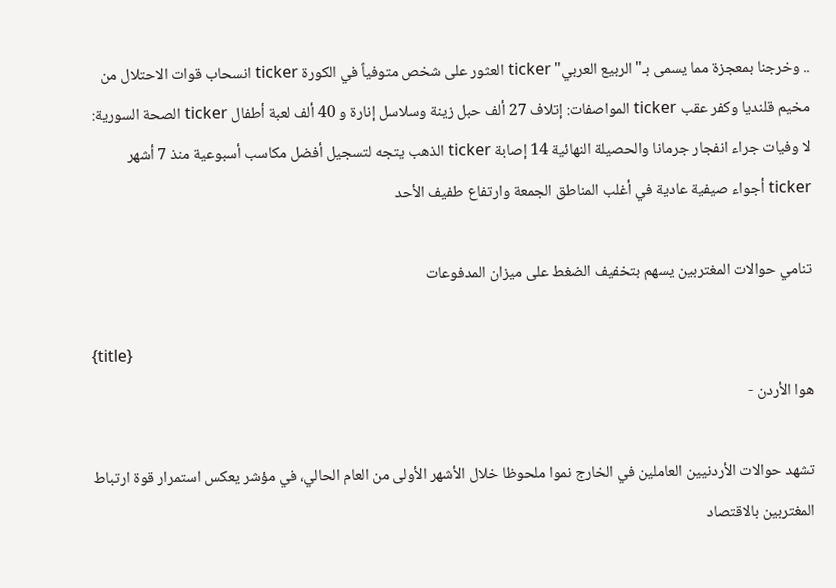.. وخرجنا بمعجزة مما يسمى بـ"الربيع العربي" ticker العثور على شخص متوفياً في الكورة ticker انسحاب قوات الاحتلال من مخيم قلنديا وكفر عقب ticker المواصفات: إتلاف 27 ألف حبل زينة وسلاسل إنارة و 40 ألف لعبة أطفال ticker الصحة السورية: لا وفيات جراء انفجار جرمانا والحصيلة النهائية 14 إصابة ticker الذهب يتجه لتسجيل أفضل مكاسب أسبوعية منذ 7 أشهر ticker أجواء صيفية عادية في أغلب المناطق الجمعة وارتفاع طفيف الأحد

تنامي حوالات المغتربين يسهم بتخفيف الضغط على ميزان المدفوعات

{title}
هوا الأردن -

تشهد حوالات الأردنيين العاملين في الخارج نموا ملحوظا خلال الأشهر الأولى من العام الحالي، في مؤشر يعكس استمرار قوة ارتباط المغتربين بالاقتصاد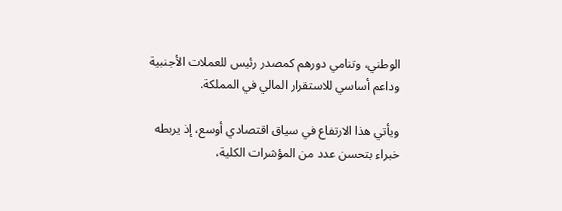الوطني، وتنامي دورهم كمصدر رئيس للعملات الأجنبية وداعم أساسي للاستقرار المالي في المملكة.

ويأتي هذا الارتفاع في سياق اقتصادي أوسع، إذ يربطه خبراء بتحسن عدد من المؤشرات الكلية،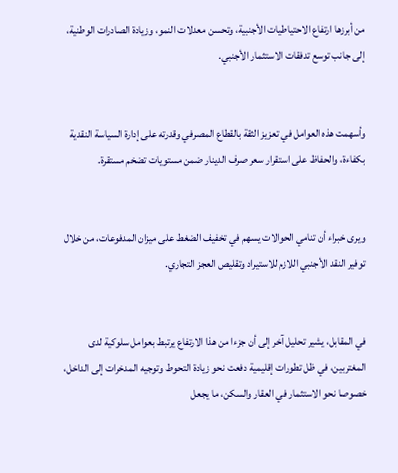من أبرزها ارتفاع الاحتياطيات الأجنبية، وتحسن معدلات النمو، وزيادة الصادرات الوطنية، إلى جانب توسع تدفقات الاستثمار الأجنبي.


وأسهمت هذه العوامل في تعزيز الثقة بالقطاع المصرفي وقدرته على إدارة السياسة النقدية بكفاءة، والحفاظ على استقرار سعر صرف الدينار ضمن مستويات تضخم مستقرة.


ويرى خبراء أن تنامي الحوالات يسهم في تخفيف الضغط على ميزان المدفوعات، من خلال توفير النقد الأجنبي اللازم للاستيراد وتقليص العجز التجاري.


في المقابل، يشير تحليل آخر إلى أن جزءا من هذا الارتفاع يرتبط بعوامل سلوكية لدى المغتربين، في ظل تطورات إقليمية دفعت نحو زيادة التحوط وتوجيه المدخرات إلى الداخل، خصوصا نحو الاستثمار في العقار والسكن، ما يجعل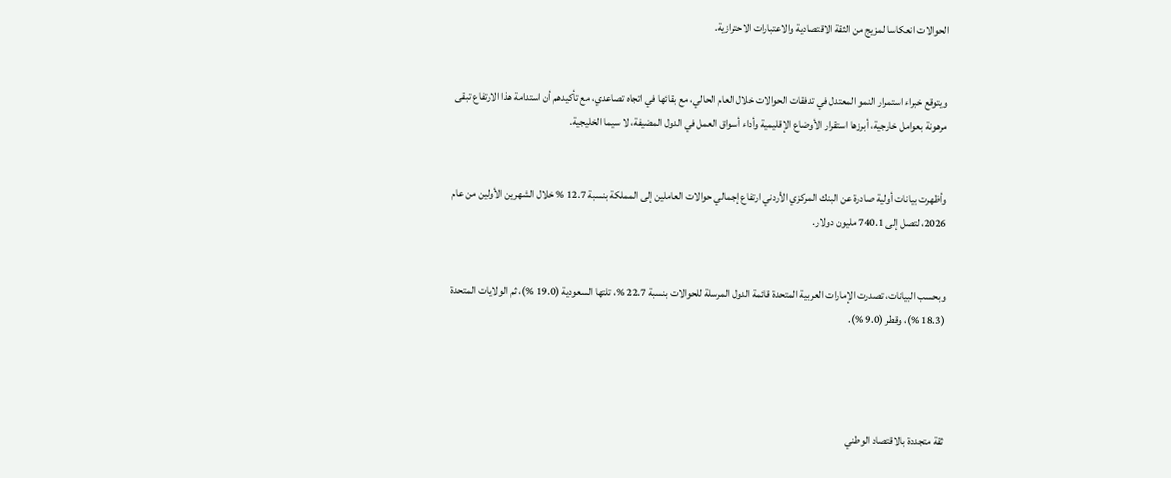الحوالات انعكاسا لمزيج من الثقة الاقتصادية والاعتبارات الاحترازية.


ويتوقع خبراء استمرار النمو المعتدل في تدفقات الحوالات خلال العام الحالي، مع بقائها في اتجاه تصاعدي، مع تأكيدهم أن استدامة هذا الارتفاع تبقى مرهونة بعوامل خارجية، أبرزها استقرار الأوضاع الإقليمية وأداء أسواق العمل في الدول المضيفة، لا سيما الخليجية.


وأظهرت بيانات أولية صادرة عن البنك المركزي الأردني ارتفاع إجمالي حوالات العاملين إلى المملكة بنسبة 12.7 % خلال الشهرين الأولين من عام 2026، لتصل إلى 740.1 مليون دولار.


وبحسب البيانات، تصدرت الإمارات العربية المتحدة قائمة الدول المرسلة للحوالات بنسبة 22.7 %، تلتها السعودية (19.0 %)، ثم الولايات المتحدة (18.3 %)، وقطر (9.0 %).




ثقة متجددة بالاقتصاد الوطني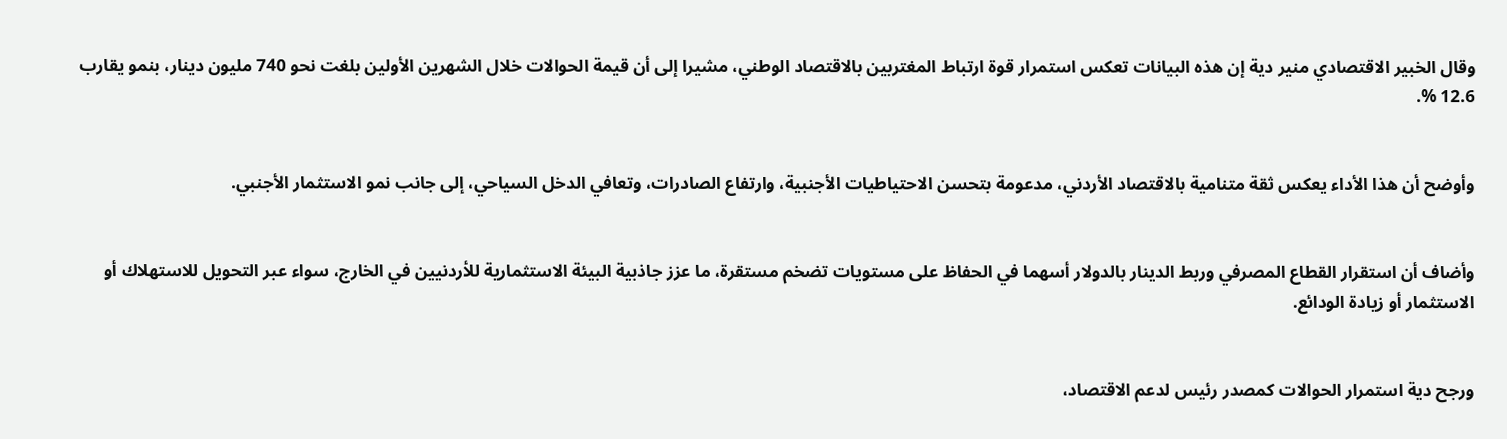وقال الخبير الاقتصادي منير دية إن هذه البيانات تعكس استمرار قوة ارتباط المغتربين بالاقتصاد الوطني، مشيرا إلى أن قيمة الحوالات خلال الشهرين الأولين بلغت نحو 740 مليون دينار، بنمو يقارب 12.6 %.


وأوضح أن هذا الأداء يعكس ثقة متنامية بالاقتصاد الأردني، مدعومة بتحسن الاحتياطيات الأجنبية، وارتفاع الصادرات، وتعافي الدخل السياحي، إلى جانب نمو الاستثمار الأجنبي.


وأضاف أن استقرار القطاع المصرفي وربط الدينار بالدولار أسهما في الحفاظ على مستويات تضخم مستقرة، ما عزز جاذبية البيئة الاستثمارية للأردنيين في الخارج، سواء عبر التحويل للاستهلاك أو الاستثمار أو زيادة الودائع.


ورجح دية استمرار الحوالات كمصدر رئيس لدعم الاقتصاد،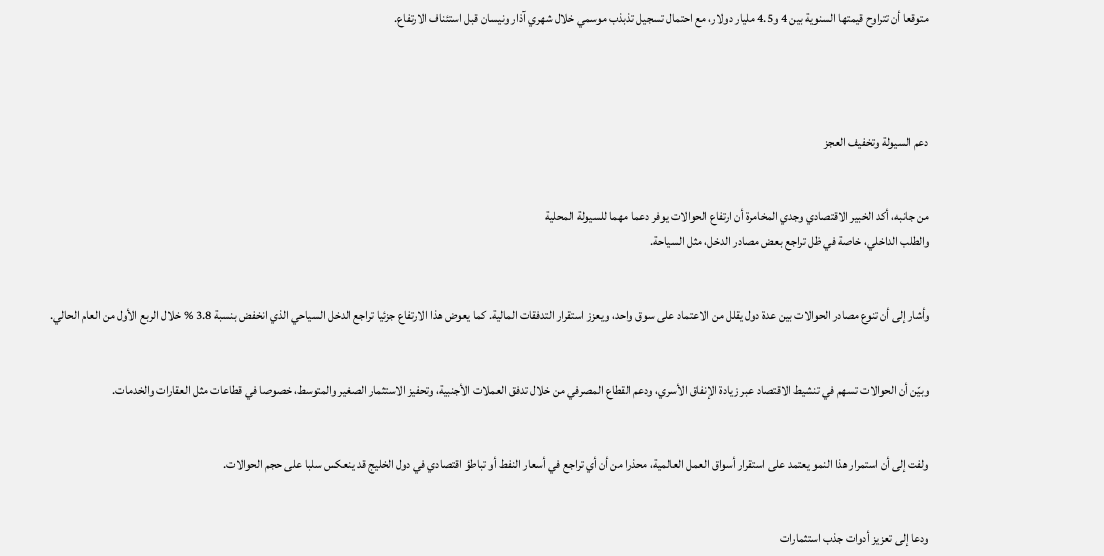متوقعا أن تتراوح قيمتها السنوية بين 4 و4.5 مليار دولار، مع احتمال تسجيل تذبذب موسمي خلال شهري آذار ونيسان قبل استئناف الارتفاع.




دعم السيولة وتخفيف العجز


من جانبه، أكد الخبير الاقتصادي وجدي المخامرة أن ارتفاع الحوالات يوفر دعما مهما للسيولة المحلية
والطلب الداخلي، خاصة في ظل تراجع بعض مصادر الدخل، مثل السياحة.


وأشار إلى أن تنوع مصادر الحوالات بين عدة دول يقلل من الاعتماد على سوق واحد، ويعزز استقرار التدفقات المالية. كما يعوض هذا الارتفاع جزئيا تراجع الدخل السياحي الذي انخفض بنسبة 3.8 % خلال الربع الأول من العام الحالي.


وبيّن أن الحوالات تسهم في تنشيط الاقتصاد عبر زيادة الإنفاق الأسري، ودعم القطاع المصرفي من خلال تدفق العملات الأجنبية، وتحفيز الاستثمار الصغير والمتوسط، خصوصا في قطاعات مثل العقارات والخدمات.


ولفت إلى أن استمرار هذا النمو يعتمد على استقرار أسواق العمل العالمية، محذرا من أن أي تراجع في أسعار النفط أو تباطؤ اقتصادي في دول الخليج قد ينعكس سلبا على حجم الحوالات.


ودعا إلى تعزيز أدوات جذب استثمارات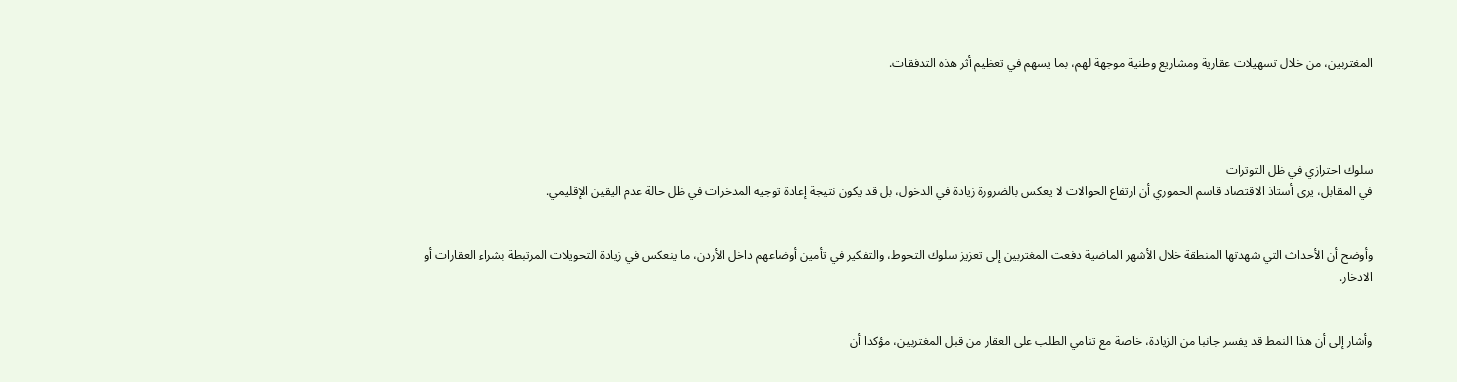المغتربين، من خلال تسهيلات عقارية ومشاريع وطنية موجهة لهم، بما يسهم في تعظيم أثر هذه التدفقات.




سلوك احترازي في ظل التوترات
في المقابل، يرى أستاذ الاقتصاد قاسم الحموري أن ارتفاع الحوالات لا يعكس بالضرورة زيادة في الدخول، بل قد يكون نتيجة إعادة توجيه المدخرات في ظل حالة عدم اليقين الإقليمي.


وأوضح أن الأحداث التي شهدتها المنطقة خلال الأشهر الماضية دفعت المغتربين إلى تعزيز سلوك التحوط، والتفكير في تأمين أوضاعهم داخل الأردن، ما ينعكس في زيادة التحويلات المرتبطة بشراء العقارات أو الادخار.


وأشار إلى أن هذا النمط قد يفسر جانبا من الزيادة، خاصة مع تنامي الطلب على العقار من قبل المغتربين، مؤكدا أن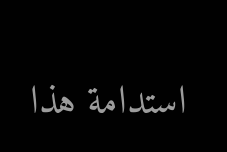استدامة هذا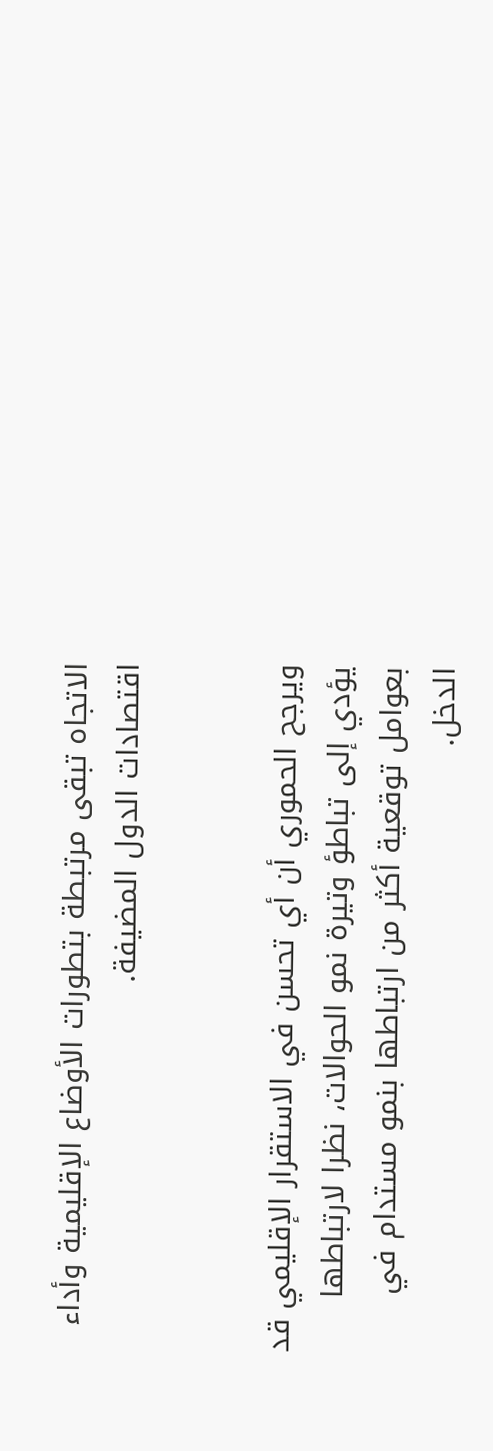الاتجاه تبقى مرتبطة بتطورات الأوضاع الإقليمية وأداء اقتصادات الدول المضيفة.


ويرجح الحموري أن أي تحسن في الاستقرار الإقليمي قد يؤدي إلى تباطؤ وتيرة نمو الحوالات، نظرا لارتباطها بعوامل توقعية أكثر من ارتباطها بنمو مستدام في الدخل.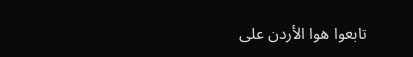تابعوا هوا الأردن على